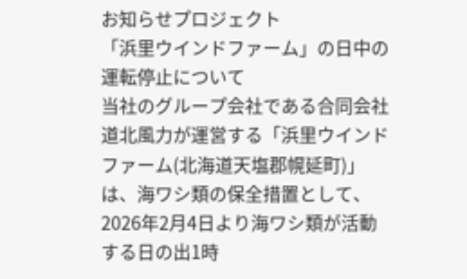お知らせプロジェクト
「浜里ウインドファーム」の日中の運転停止について
当社のグループ会社である合同会社道北風力が運営する「浜里ウインドファーム(北海道天塩郡幌延町)」は、海ワシ類の保全措置として、2026年2月4日より海ワシ類が活動する日の出1時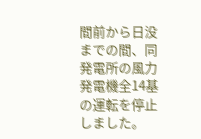間前から日没までの間、同発電所の風力発電機全14基の運転を停止しました。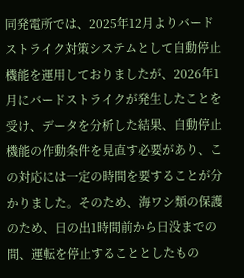同発電所では、2025年12月よりバードストライク対策システムとして自動停止機能を運用しておりましたが、2026年1月にバードストライクが発生したことを受け、データを分析した結果、自動停止機能の作動条件を見直す必要があり、この対応には一定の時間を要することが分かりました。そのため、海ワシ類の保護のため、日の出1時間前から日没までの間、運転を停止することとしたもの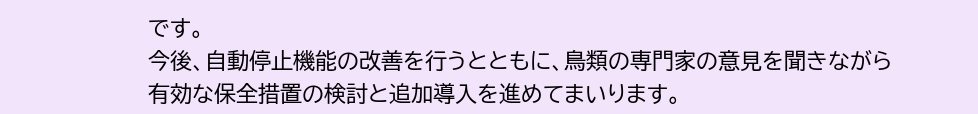です。
今後、自動停止機能の改善を行うとともに、鳥類の専門家の意見を聞きながら有効な保全措置の検討と追加導入を進めてまいります。